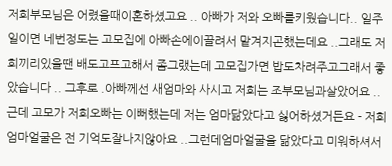저희부모님은 어렸을때이혼하셨고요 .. 아빠가 저와 오빠를키웠습니다.. 일주일이면 네번정도는 고모집에 아빠손에이끌려서 맡겨지곤했는데요 ..그래도 저희끼리있을땐 배도고프고해서 좀그랬는데 고모집가면 밥도차려주고그래서 좋았습니다 .. 그후로 .아빠께선 새엄마와 사시고 저희는 조부모님과살았어요 .. 근데 고모가 저희오빠는 이뻐했는데 저는 엄마닮았다고 싫어하셨거든요 - 저희엄마얼굴은 전 기억도잘나지않아요 ..그런데엄마얼굴을 닮았다고 미워하셔서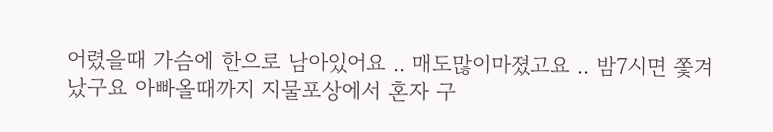어렸을때 가슴에 한으로 남아있어요 .. 매도많이마졌고요 .. 밤7시면 쫓겨났구요 아빠올때까지 지물포상에서 혼자 구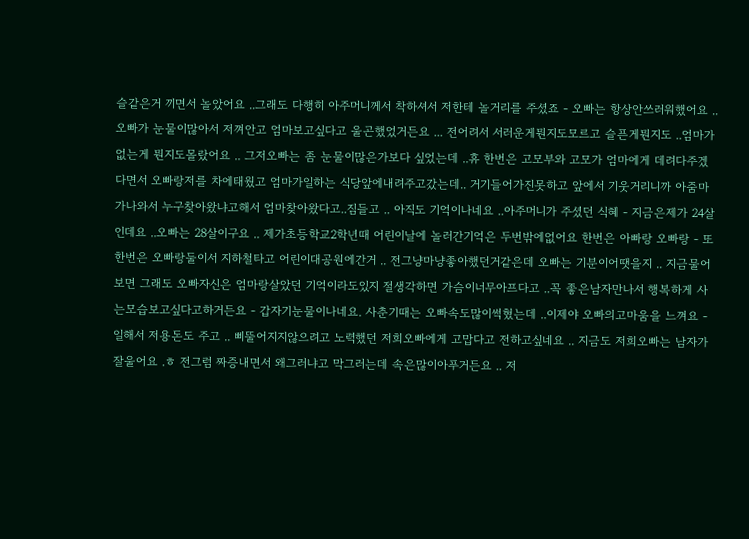슬같은거 끼면서 놀았어요 ..그래도 다행히 아주머니께서 착하셔서 저한테 놀거리를 주셨죠 - 오빠는 항상안쓰러워했어요 .. 오빠가 눈물이많아서 저껴안고 엄마보고싶다고 울곤했었거든요 ... 전어려서 서러운게뭔지도모르고 슬픈게뭔지도 ..엄마가없는게 뭔지도몰랐어요 .. 그저오빠는 좀 눈물이많은가보다 싶었는데 ..휴 한번은 고모부와 고모가 엄마에게 데려다주겠다면서 오빠랑저를 차에태웠고 엄마가일하는 식당앞에내려주고갔는데.. 거기들어가진못하고 앞에서 기웃거리니까 아줌마가나와서 누구찾아왔냐고해서 엄마찾아왔다고..짐들고 .. 아직도 기억이나네요 ..아주머니가 주셨던 식혜 - 지금은제가 24살인데요 ..오빠는 28살이구요 .. 제가초등학교2학년때 어린이날에 놀러간기억은 두번밖에없어요 한번은 아빠랑 오빠랑 - 또한번은 오빠랑둘이서 지하철타고 어린이대공원에간거 .. 전그냥마냥좋아했던거같은데 오빠는 기분이어땟을지 .. 지금물어보면 그래도 오빠자신은 엄마랑살았던 기억이라도있지 절생각하면 가슴이너무아프다고 ..꼭 좋은남자만나서 행복하게 사는모습보고싶다고하거든요 - 갑자기눈물이나네요. 사춘기때는 오빠속도많이썩혔는데 ..이제야 오빠의고마움을 느껴요 - 일해서 저용돈도 주고 .. 삐뚤어지지않으려고 노력했던 저희오빠에게 고맙다고 전하고싶네요 .. 지금도 저희오빠는 남자가 잘울어요 .ㅎ 전그럼 짜증내면서 왜그러냐고 막그러는데 속은많이아푸거든요 .. 저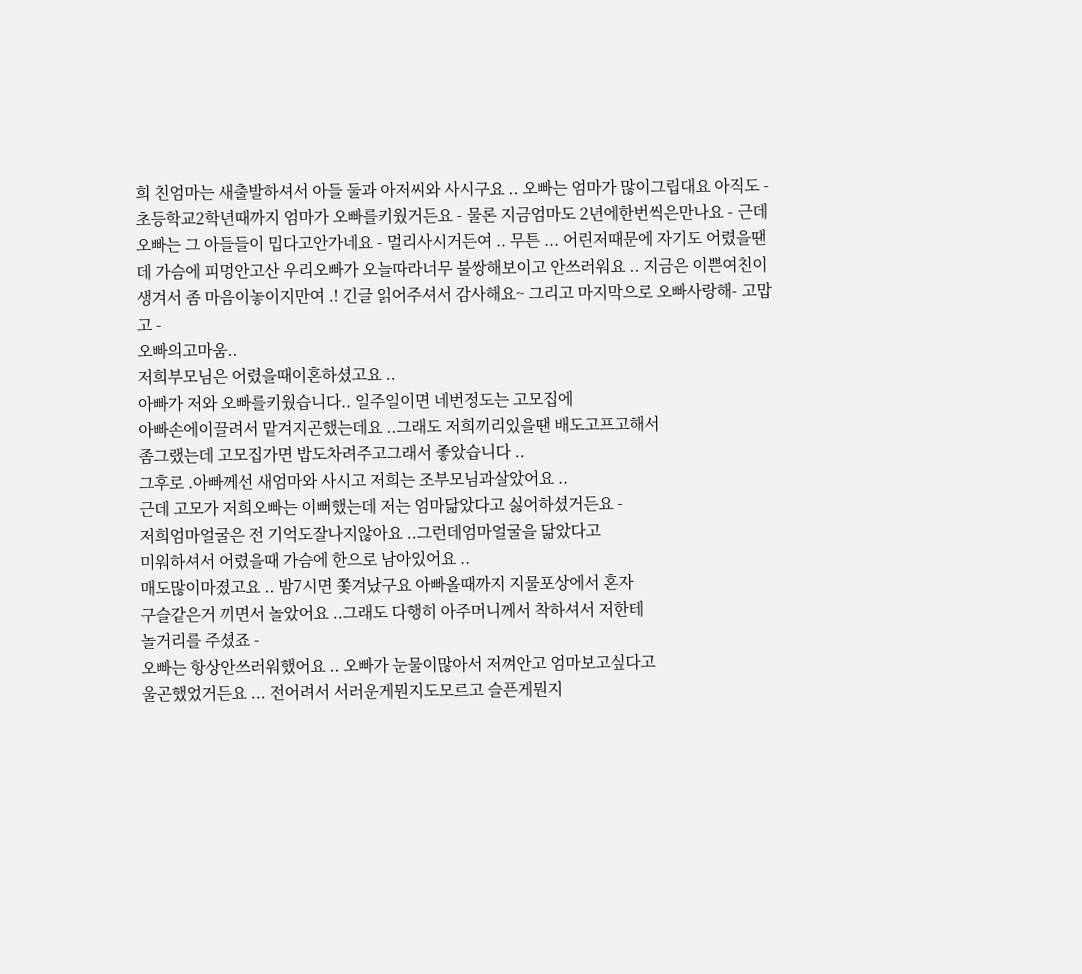희 친엄마는 새출발하셔서 아들 둘과 아저씨와 사시구요 .. 오빠는 엄마가 많이그립대요 아직도 - 초등학교2학년때까지 엄마가 오빠를키웠거든요 - 물론 지금엄마도 2년에한번씩은만나요 - 근데오빠는 그 아들들이 밉다고안가네요 - 멀리사시거든여 .. 무튼 ... 어린저때문에 자기도 어렸을땐데 가슴에 피멍안고산 우리오빠가 오늘따라너무 불쌍해보이고 안쓰러워요 .. 지금은 이쁜여친이생겨서 좀 마음이놓이지만여 .! 긴글 읽어주셔서 감사해요~ 그리고 마지막으로 오빠사랑해- 고맙고 -
오빠의고마움..
저희부모님은 어렸을때이혼하셨고요 ..
아빠가 저와 오빠를키웠습니다.. 일주일이면 네번정도는 고모집에
아빠손에이끌려서 맡겨지곤했는데요 ..그래도 저희끼리있을땐 배도고프고해서
좀그랬는데 고모집가면 밥도차려주고그래서 좋았습니다 ..
그후로 .아빠께선 새엄마와 사시고 저희는 조부모님과살았어요 ..
근데 고모가 저희오빠는 이뻐했는데 저는 엄마닮았다고 싫어하셨거든요 -
저희엄마얼굴은 전 기억도잘나지않아요 ..그런데엄마얼굴을 닮았다고
미워하셔서 어렸을때 가슴에 한으로 남아있어요 ..
매도많이마졌고요 .. 밤7시면 쫓겨났구요 아빠올때까지 지물포상에서 혼자
구슬같은거 끼면서 놀았어요 ..그래도 다행히 아주머니께서 착하셔서 저한테
놀거리를 주셨죠 -
오빠는 항상안쓰러워했어요 .. 오빠가 눈물이많아서 저껴안고 엄마보고싶다고
울곤했었거든요 ... 전어려서 서러운게뭔지도모르고 슬픈게뭔지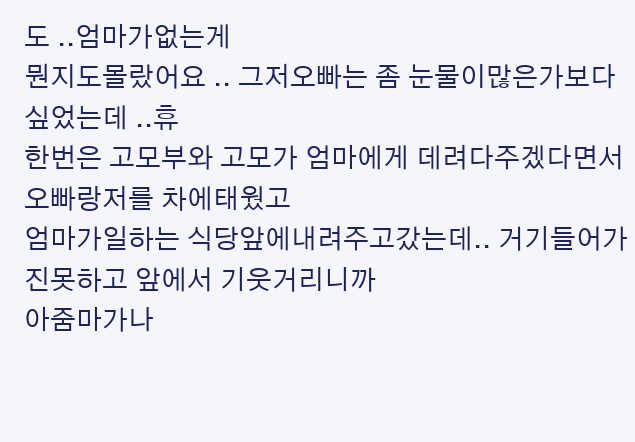도 ..엄마가없는게
뭔지도몰랐어요 .. 그저오빠는 좀 눈물이많은가보다 싶었는데 ..휴
한번은 고모부와 고모가 엄마에게 데려다주겠다면서 오빠랑저를 차에태웠고
엄마가일하는 식당앞에내려주고갔는데.. 거기들어가진못하고 앞에서 기웃거리니까
아줌마가나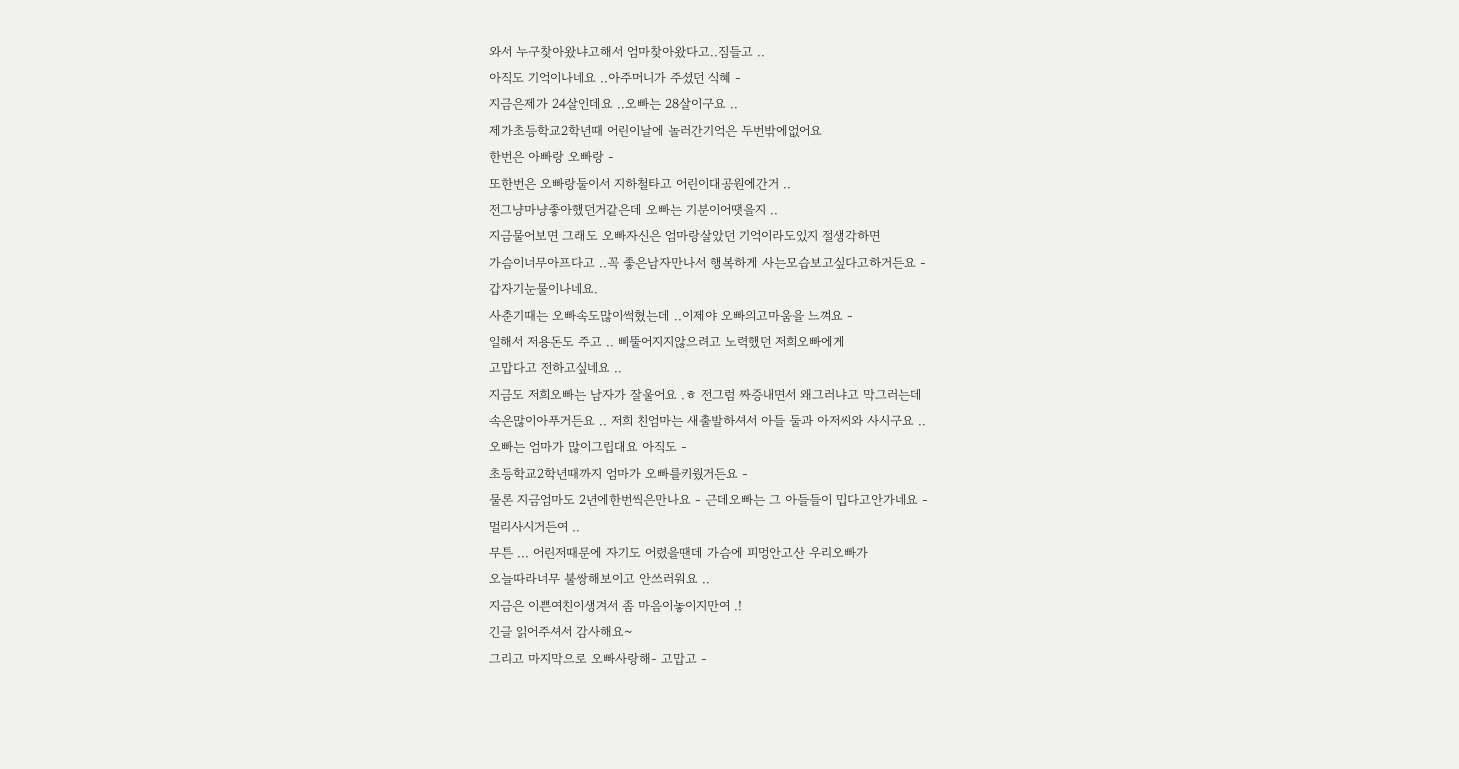와서 누구찾아왔냐고해서 엄마찾아왔다고..짐들고 ..
아직도 기억이나네요 ..아주머니가 주셨던 식혜 -
지금은제가 24살인데요 ..오빠는 28살이구요 ..
제가초등학교2학년때 어린이날에 놀러간기억은 두번밖에없어요
한번은 아빠랑 오빠랑 -
또한번은 오빠랑둘이서 지하철타고 어린이대공원에간거 ..
전그냥마냥좋아했던거같은데 오빠는 기분이어땟을지 ..
지금물어보면 그래도 오빠자신은 엄마랑살았던 기억이라도있지 절생각하면
가슴이너무아프다고 ..꼭 좋은남자만나서 행복하게 사는모습보고싶다고하거든요 -
갑자기눈물이나네요.
사춘기때는 오빠속도많이썩혔는데 ..이제야 오빠의고마움을 느껴요 -
일해서 저용돈도 주고 .. 삐뚤어지지않으려고 노력했던 저희오빠에게
고맙다고 전하고싶네요 ..
지금도 저희오빠는 남자가 잘울어요 .ㅎ 전그럼 짜증내면서 왜그러냐고 막그러는데
속은많이아푸거든요 .. 저희 친엄마는 새출발하셔서 아들 둘과 아저씨와 사시구요 ..
오빠는 엄마가 많이그립대요 아직도 -
초등학교2학년때까지 엄마가 오빠를키웠거든요 -
물론 지금엄마도 2년에한번씩은만나요 - 근데오빠는 그 아들들이 밉다고안가네요 -
멀리사시거든여 ..
무튼 ... 어린저때문에 자기도 어렸을땐데 가슴에 피멍안고산 우리오빠가
오늘따라너무 불쌍해보이고 안쓰러워요 ..
지금은 이쁜여친이생겨서 좀 마음이놓이지만여 .!
긴글 읽어주셔서 감사해요~
그리고 마지막으로 오빠사랑해- 고맙고 -